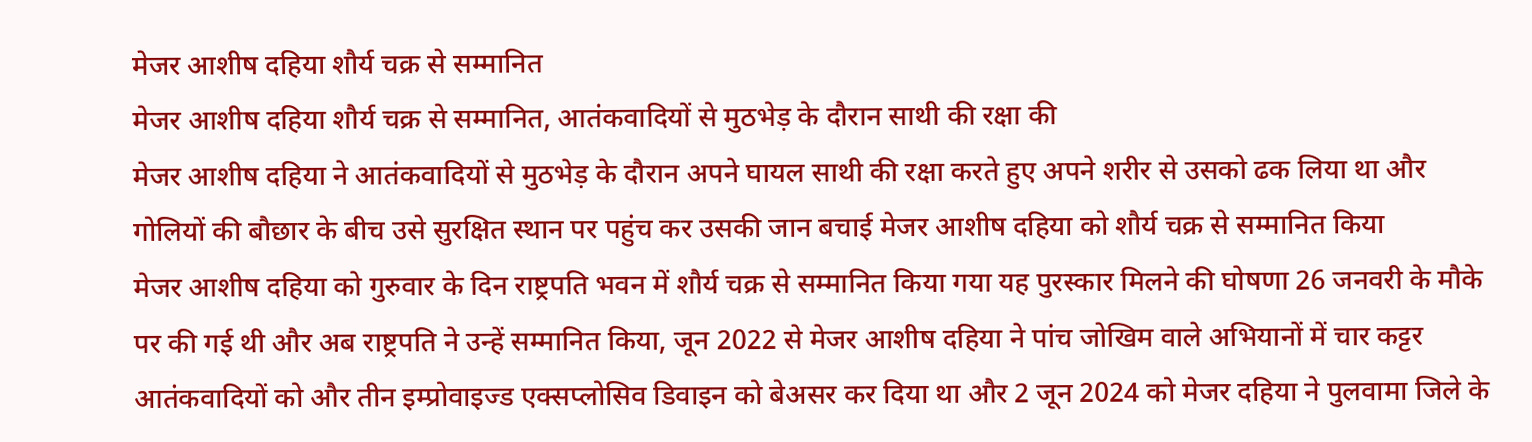मेजर आशीष दहिया शौर्य चक्र से सम्मानित
मेजर आशीष दहिया शौर्य चक्र से सम्मानित, आतंकवादियों से मुठभेड़ के दौरान साथी की रक्षा की
मेजर आशीष दहिया ने आतंकवादियों से मुठभेड़ के दौरान अपने घायल साथी की रक्षा करते हुए अपने शरीर से उसको ढक लिया था और गोलियों की बौछार के बीच उसे सुरक्षित स्थान पर पहुंच कर उसकी जान बचाई मेजर आशीष दहिया को शौर्य चक्र से सम्मानित किया
मेजर आशीष दहिया को गुरुवार के दिन राष्ट्रपति भवन में शौर्य चक्र से सम्मानित किया गया यह पुरस्कार मिलने की घोषणा 26 जनवरी के मौके पर की गई थी और अब राष्ट्रपति ने उन्हें सम्मानित किया, जून 2022 से मेजर आशीष दहिया ने पांच जोखिम वाले अभियानों में चार कट्टर आतंकवादियों को और तीन इम्प्रोवाइज्ड एक्सप्लोसिव डिवाइन को बेअसर कर दिया था और 2 जून 2024 को मेजर दहिया ने पुलवामा जिले के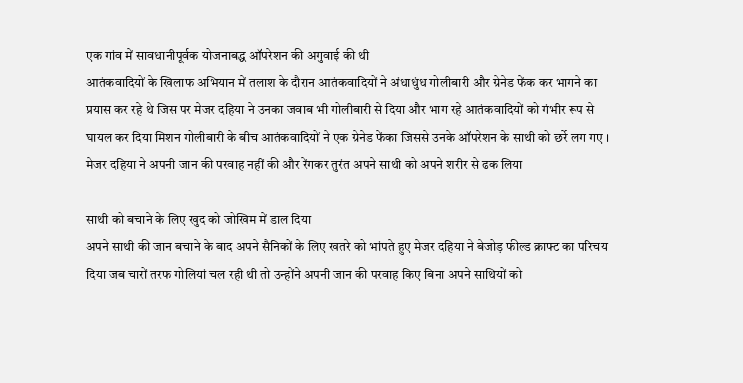एक गांव में सावधानीपूर्वक योजनाबद्ध ऑपरेशन की अगुवाई की थी
आतंकवादियों के खिलाफ अभियान में तलाश के दौरान आतंकवादियों ने अंधाधुंध गोलीबारी और ग्रेनेड फेंक कर भागने का प्रयास कर रहे थे जिस पर मेजर दहिया ने उनका जवाब भी गोलीबारी से दिया और भाग रहे आतंकवादियों को गंभीर रूप से घायल कर दिया मिशन गोलीबारी के बीच आतंकवादियों ने एक ग्रेनेड फेंका जिससे उनके ऑपरेशन के साथी को छर्रे लग गए । मेजर दहिया ने अपनी जान की परवाह नहीं की और रेंगकर तुरंत अपने साथी को अपने शरीर से ढक लिया

साथी को बचाने के लिए खुद को जोखिम में डाल दिया
अपने साथी की जान बचाने के बाद अपने सैनिकों के लिए खतरे को भांपते हुए मेजर दहिया ने बेजोड़ फील्ड क्राफ्ट का परिचय दिया जब चारों तरफ गोलियां चल रही थी तो उन्होंने अपनी जान की परवाह किए बिना अपने साथियों को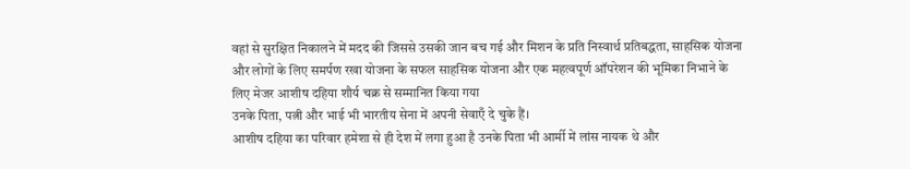वहां से सुरक्षित निकालने में मदद की जिससे उसकी जान बच गई और मिशन के प्रति निस्वार्थ प्रतिबद्धता, साहसिक योजना और लोगों के लिए समर्पण रखा योजना के सफल साहसिक योजना और एक महत्वपूर्ण ऑपरेशन की भूमिका निभाने के लिए मेजर आशीष दहिया शौर्य चक्र से सम्मानित किया गया
उनके पिता, पत्नी और भाई भी भारतीय सेना में अपनी सेवाएँ दे चुके हैं।
आशीष दहिया का परिवार हमेशा से ही देश में लगा हुआ है उनके पिता भी आर्मी में लांस नायक थे और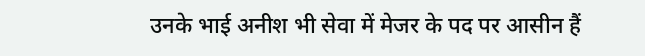उनके भाई अनीश भी सेवा में मेजर के पद पर आसीन हैं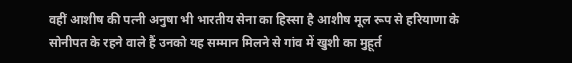वहीं आशीष की पत्नी अनुषा भी भारतीय सेना का हिस्सा है आशीष मूल रूप से हरियाणा के सोनीपत के रहने वाले हैं उनको यह सम्मान मिलने से गांव में खुशी का मुहूर्त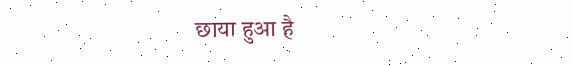छाया हुआ है